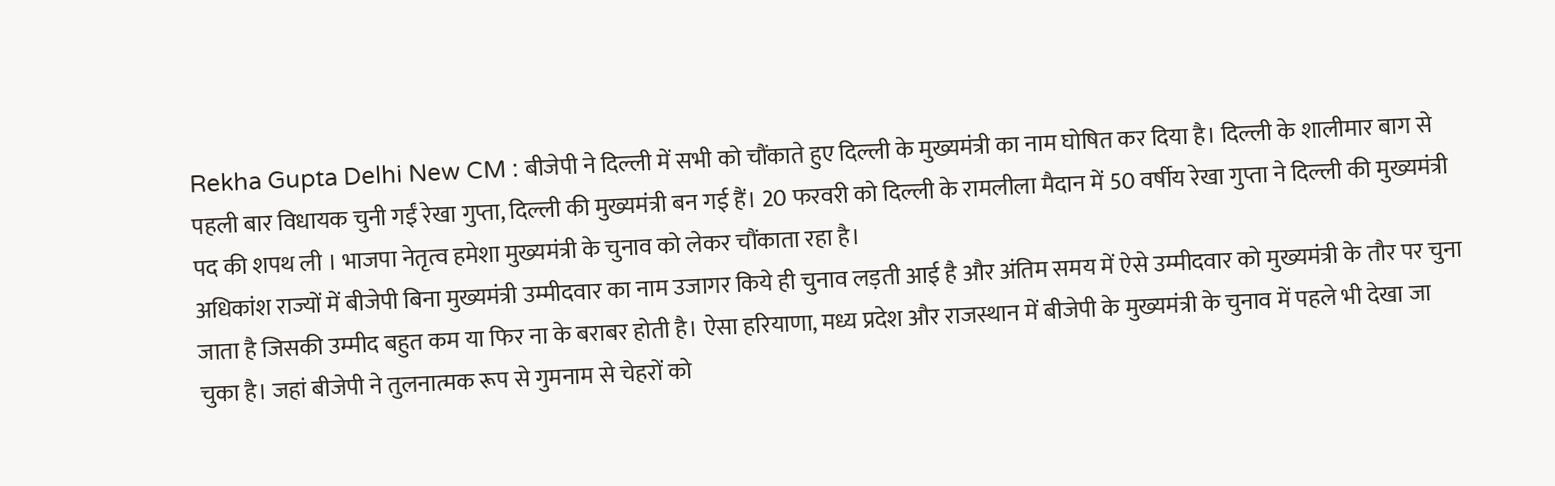Rekha Gupta Delhi New CM : बीजेपी ने दिल्ली में सभी को चौंकाते हुए दिल्ली के मुख्यमंत्री का नाम घोषित कर दिया है। दिल्ली के शालीमार बाग से पहली बार विधायक चुनी गईं रेखा गुप्ता, दिल्ली की मुख्यमंत्री बन गई हैं। 20 फरवरी को दिल्ली के रामलीला मैदान में 50 वर्षीय रेखा गुप्ता ने दिल्ली की मुख्यमंत्री पद की शपथ ली । भाजपा नेतृत्व हमेशा मुख्यमंत्री के चुनाव को लेकर चौंकाता रहा है।
अधिकांश राज्यों में बीजेपी बिना मुख्यमंत्री उम्मीदवार का नाम उजागर किये ही चुनाव लड़ती आई है और अंतिम समय में ऐसे उम्मीदवार को मुख्यमंत्री के तौर पर चुना जाता है जिसकी उम्मीद बहुत कम या फिर ना के बराबर होती है। ऐसा हरियाणा, मध्य प्रदेश और राजस्थान में बीजेपी के मुख्यमंत्री के चुनाव में पहले भी देखा जा चुका है। जहां बीजेपी ने तुलनात्मक रूप से गुमनाम से चेहरों को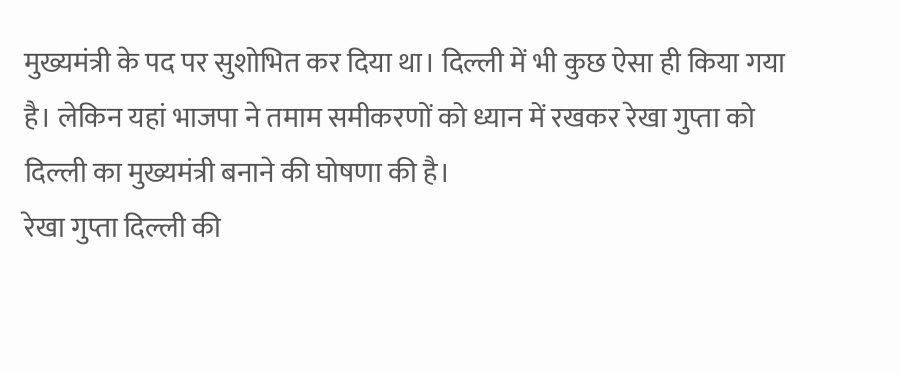मुख्यमंत्री के पद पर सुशोभित कर दिया था। दिल्ली में भी कुछ ऐसा ही किया गया है। लेकिन यहां भाजपा ने तमाम समीकरणों को ध्यान में रखकर रेखा गुप्ता को दिल्ली का मुख्यमंत्री बनाने की घोषणा की है।
रेखा गुप्ता दिल्ली की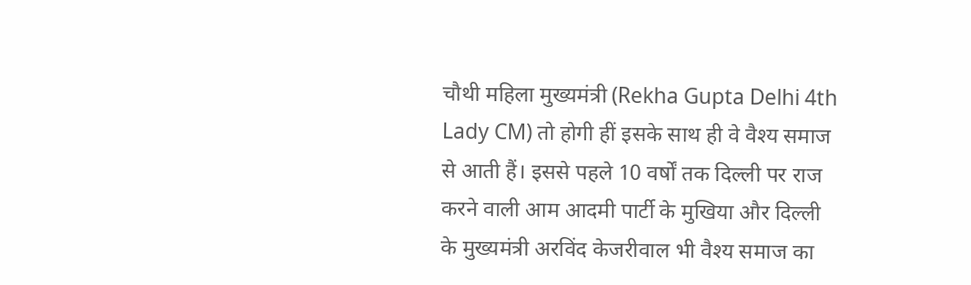चौथी महिला मुख्यमंत्री (Rekha Gupta Delhi 4th Lady CM) तो होगी हीं इसके साथ ही वे वैश्य समाज से आती हैं। इससे पहले 10 वर्षों तक दिल्ली पर राज करने वाली आम आदमी पार्टी के मुखिया और दिल्ली के मुख्यमंत्री अरविंद केजरीवाल भी वैश्य समाज का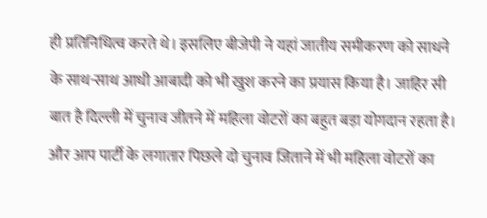ही प्रतिनिधित्व करते थे। इसलिए बीजेपी ने यहां जातीय समीकरण को साधने के साथ-साथ आधी आबादी को भी खुश करने का प्रयास किया है। जाहिर सी बात है दिल्ली में चुनाव जीतने में महिला वोटरों का बहुत बड़ा योगदान रहता है। और आप पार्टी के लगातार पिछले दो चुनाव जिताने में भी महिला वोटरों का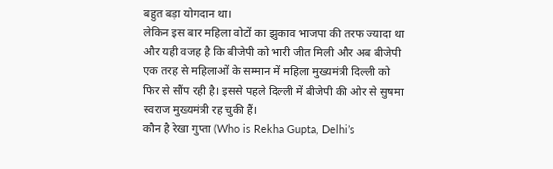बहुत बड़ा योगदान था।
लेकिन इस बार महिला वोटों का झुकाव भाजपा की तरफ ज्यादा था और यही वजह है कि बीजेपी को भारी जीत मिली और अब बीजेपी एक तरह से महिलाओं के सम्मान में महिला मुख्यमंत्री दिल्ली को फिर से सौंप रही है। इससे पहले दिल्ली में बीजेपी की ओर से सुषमा स्वराज मुख्यमंत्री रह चुकी हैं।
कौन है रेखा गुप्ता (Who is Rekha Gupta, Delhi’s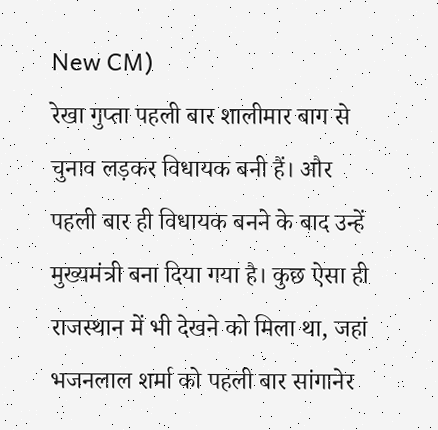New CM)
रेखा गुप्ता पहली बार शालीमार बाग से चुनाव लड़कर विधायक बनी हैं। और पहली बार ही विधायक बनने के बाद उन्हें मुख्यमंत्री बना दिया गया है। कुछ ऐसा ही राजस्थान में भी देखने को मिला था, जहां भजनलाल शर्मा को पहली बार सांगानेर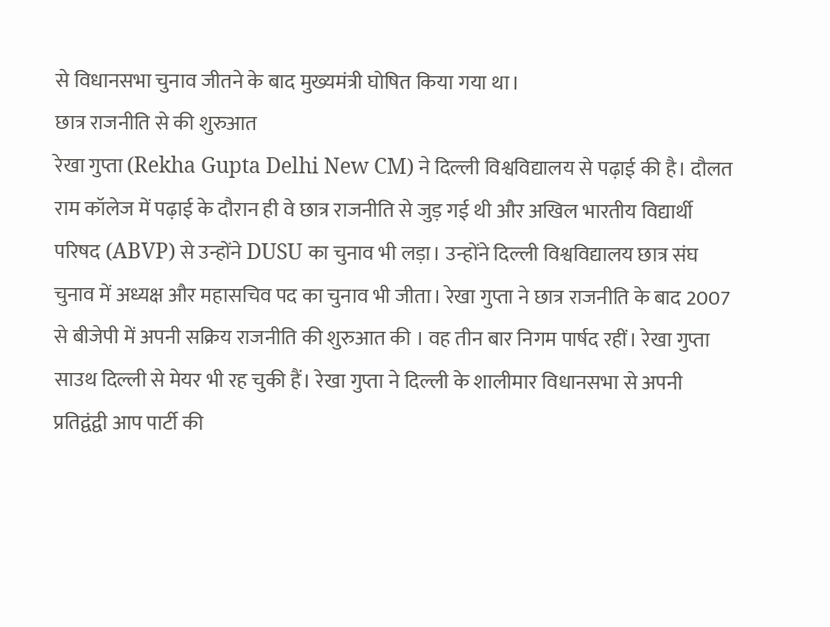से विधानसभा चुनाव जीतने के बाद मुख्यमंत्री घोषित किया गया था।
छात्र राजनीति से की शुरुआत
रेखा गुप्ता (Rekha Gupta Delhi New CM) ने दिल्ली विश्वविद्यालय से पढ़ाई की है। दौलत राम कॉलेज में पढ़ाई के दौरान ही वे छात्र राजनीति से जुड़ गई थी और अखिल भारतीय विद्यार्थी परिषद (ABVP) से उन्होंने DUSU का चुनाव भी लड़ा। उन्होंने दिल्ली विश्वविद्यालय छात्र संघ चुनाव में अध्यक्ष और महासचिव पद का चुनाव भी जीता। रेखा गुप्ता ने छात्र राजनीति के बाद 2007 से बीजेपी में अपनी सक्रिय राजनीति की शुरुआत की । वह तीन बार निगम पार्षद रहीं। रेखा गुप्ता साउथ दिल्ली से मेयर भी रह चुकी हैं। रेखा गुप्ता ने दिल्ली के शालीमार विधानसभा से अपनी प्रतिद्वंद्वी आप पार्टी की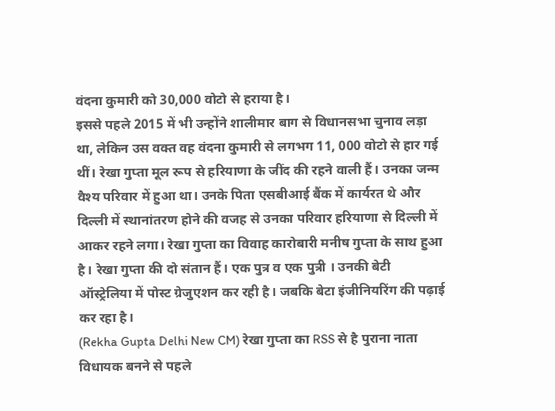वंदना कुमारी को 30,000 वोटो से हराया है।
इससे पहले 2015 में भी उन्होंने शालीमार बाग से विधानसभा चुनाव लड़ा था, लेकिन उस वक्त वह वंदना कुमारी से लगभग 11, 000 वोटो से हार गई थीं। रेखा गुप्ता मूल रूप से हरियाणा के जींद की रहने वाली हैं। उनका जन्म वैश्य परिवार में हुआ था। उनके पिता एसबीआई बैंक में कार्यरत थे और दिल्ली में स्थानांतरण होने की वजह से उनका परिवार हरियाणा से दिल्ली में आकर रहने लगा। रेखा गुप्ता का विवाह कारोबारी मनीष गुप्ता के साथ हुआ है। रेखा गुप्ता की दो संतान हैं। एक पुत्र व एक पुत्री । उनकी बेटी ऑस्ट्रेलिया में पोस्ट ग्रेजुएशन कर रही है। जबकि बेटा इंजीनियरिंग की पढ़ाई कर रहा है।
(Rekha Gupta Delhi New CM) रेखा गुप्ता का RSS से है पुराना नाता
विधायक बनने से पहले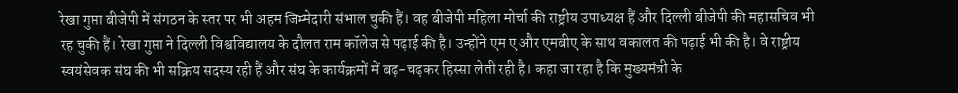रेखा गुप्ता बीजेपी में संगठन के स्तर पर भी अहम जिम्मेदारी संभाल चुकी हैं। वह बीजेपी महिला मोर्चा की राष्ट्रीय उपाध्यक्ष हैं और दिल्ली बीजेपी की महासचिव भी रह चुकी हैं। रेखा गुप्ता ने दिल्ली विश्वविद्यालय के दौलत राम कॉलेज से पढ़ाई की है। उन्होंने एम ए और एमबीए के साथ वकालत की पढ़ाई भी की है। वे राष्ट्रीय स्वयंसेवक संघ की भी सक्रिय सदस्य रही हैं और संघ के कार्यक्रमों में बढ़-चढ़कर हिस्सा लेती रही है। कहा जा रहा है कि मुख्यमंत्री के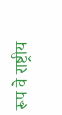रूप वे राष्ट्रीय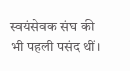स्वयंसेवक संघ की भी पहली पसंद थीं।